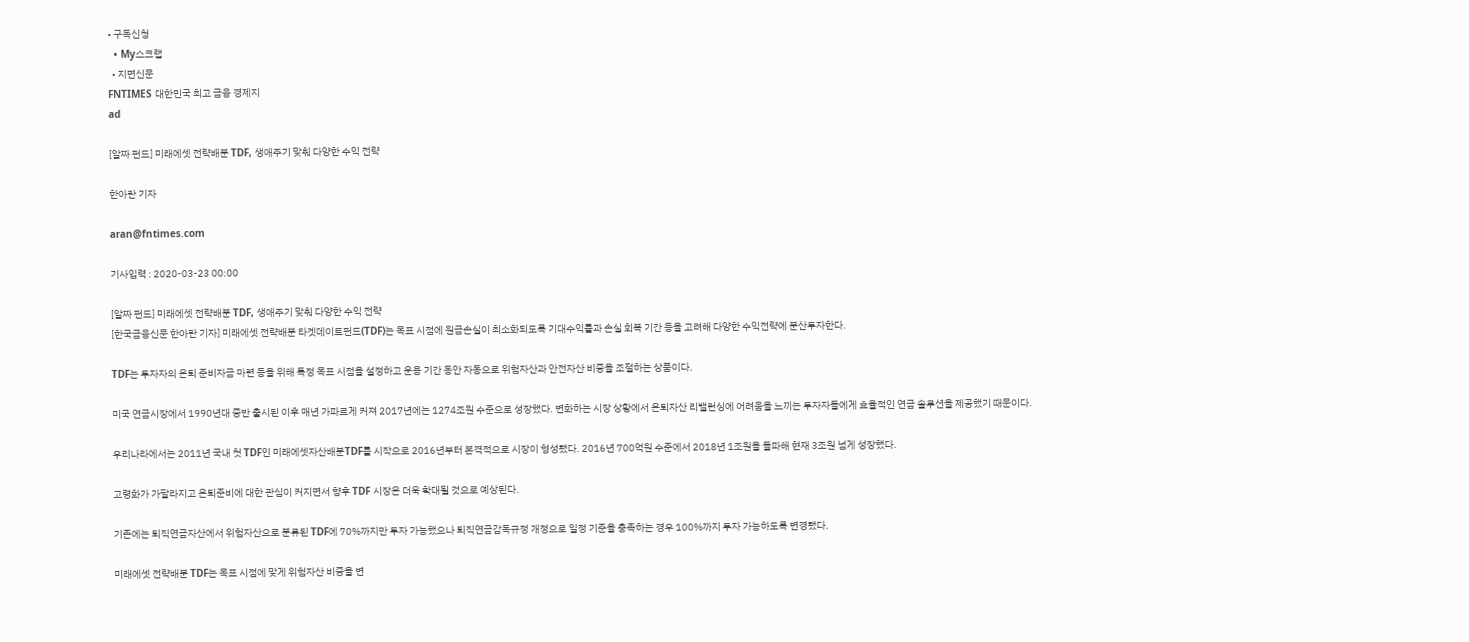• 구독신청
  • My스크랩
  • 지면신문
FNTIMES 대한민국 최고 금융 경제지
ad

[알짜 펀드] 미래에셋 전략배분 TDF, 생애주기 맞춰 다양한 수익 전략

한아란 기자

aran@fntimes.com

기사입력 : 2020-03-23 00:00

[알짜 펀드] 미래에셋 전략배분 TDF, 생애주기 맞춰 다양한 수익 전략
[한국금융신문 한아란 기자] 미래에셋 전략배분 타겟데이트펀드(TDF)는 목표 시점에 원금손실이 최소화되도록 기대수익률과 손실 회복 기간 등을 고려해 다양한 수익전략에 분산투자한다.

TDF는 투자자의 은퇴 준비자금 마련 등을 위해 특정 목표 시점을 설정하고 운용 기간 동안 자동으로 위험자산과 안전자산 비중을 조절하는 상품이다.

미국 연금시장에서 1990년대 중반 출시된 이후 매년 가파르게 커져 2017년에는 1274조원 수준으로 성장했다. 변화하는 시장 상황에서 은퇴자산 리밸런싱에 어려움을 느끼는 투자자들에게 효율적인 연금 솔루션을 제공했기 때문이다.

우리나라에서는 2011년 국내 첫 TDF인 미래에셋자산배분TDF를 시작으로 2016년부터 본격적으로 시장이 형성됐다. 2016년 700억원 수준에서 2018년 1조원을 돌파해 현재 3조원 넘게 성장했다.

고령화가 가팔라지고 은퇴준비에 대한 관심이 커지면서 향후 TDF 시장은 더욱 확대될 것으로 예상된다.

기존에는 퇴직연금자산에서 위험자산으로 분류된 TDF에 70%까지만 투자 가능했으나 퇴직연금감독규정 개정으로 일정 기준을 충족하는 경우 100%까지 투자 가능하도록 변경됐다.

미래에셋 전략배분 TDF는 목표 시점에 맞게 위험자산 비중을 변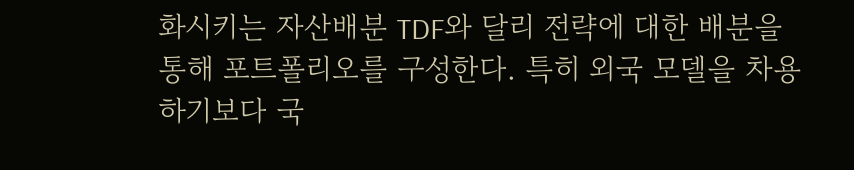화시키는 자산배분 TDF와 달리 전략에 대한 배분을 통해 포트폴리오를 구성한다. 특히 외국 모델을 차용하기보다 국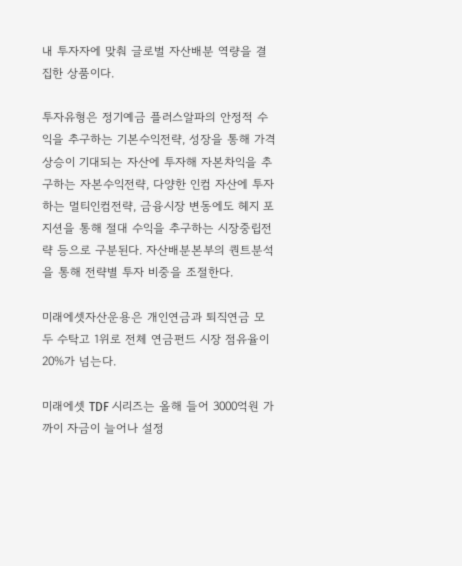내 투자자에 맞춰 글로벌 자산배분 역량을 결집한 상품이다.

투자유형은 정기예금 플러스알파의 안정적 수익을 추구하는 기본수익전략, 성장을 통해 가격상승이 기대되는 자산에 투자해 자본차익을 추구하는 자본수익전략, 다양한 인컴 자산에 투자하는 멀티인컴전략, 금융시장 변동에도 헤지 포지션을 통해 절대 수익을 추구하는 시장중립전략 등으로 구분된다. 자산배분본부의 퀀트분석을 통해 전략별 투자 비중을 조절한다.

미래에셋자산운용은 개인연금과 퇴직연금 모두 수탁고 1위로 전체 연금펀드 시장 점유율이 20%가 넘는다.

미래에셋 TDF 시리즈는 올해 들어 3000억원 가까이 자금이 늘어나 설정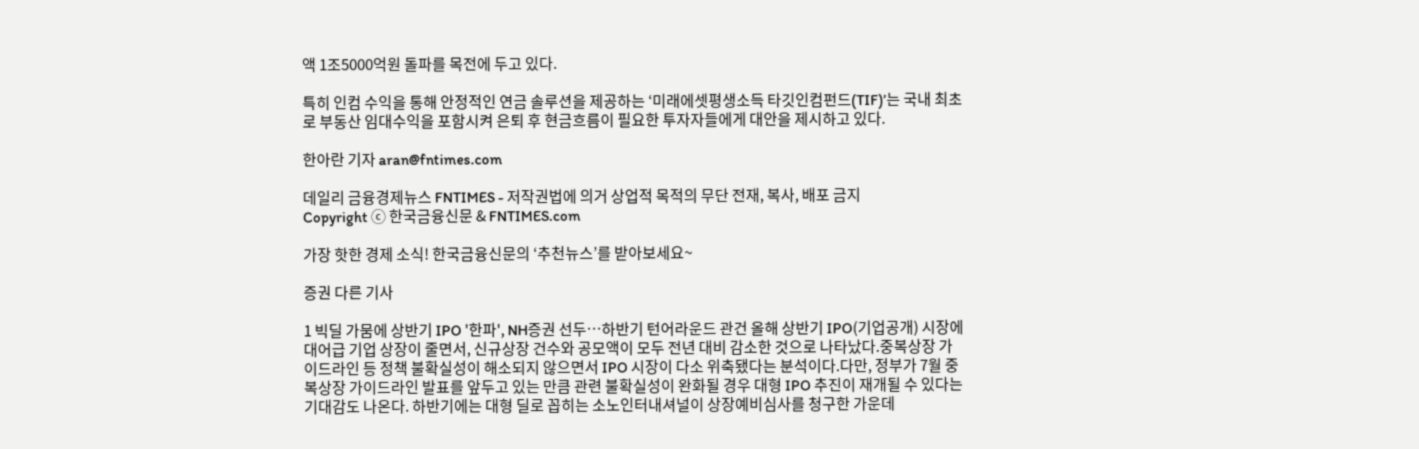액 1조5000억원 돌파를 목전에 두고 있다.

특히 인컴 수익을 통해 안정적인 연금 솔루션을 제공하는 ‘미래에셋평생소득 타깃인컴펀드(TIF)’는 국내 최초로 부동산 임대수익을 포함시켜 은퇴 후 현금흐름이 필요한 투자자들에게 대안을 제시하고 있다.

한아란 기자 aran@fntimes.com

데일리 금융경제뉴스 FNTIMES - 저작권법에 의거 상업적 목적의 무단 전재, 복사, 배포 금지
Copyright ⓒ 한국금융신문 & FNTIMES.com

가장 핫한 경제 소식! 한국금융신문의 ‘추천뉴스’를 받아보세요~

증권 다른 기사

1 빅딜 가뭄에 상반기 IPO '한파', NH증권 선두…하반기 턴어라운드 관건 올해 상반기 IPO(기업공개) 시장에 대어급 기업 상장이 줄면서, 신규상장 건수와 공모액이 모두 전년 대비 감소한 것으로 나타났다.중복상장 가이드라인 등 정책 불확실성이 해소되지 않으면서 IPO 시장이 다소 위축됐다는 분석이다.다만, 정부가 7월 중복상장 가이드라인 발표를 앞두고 있는 만큼 관련 불확실성이 완화될 경우 대형 IPO 추진이 재개될 수 있다는 기대감도 나온다. 하반기에는 대형 딜로 꼽히는 소노인터내셔널이 상장예비심사를 청구한 가운데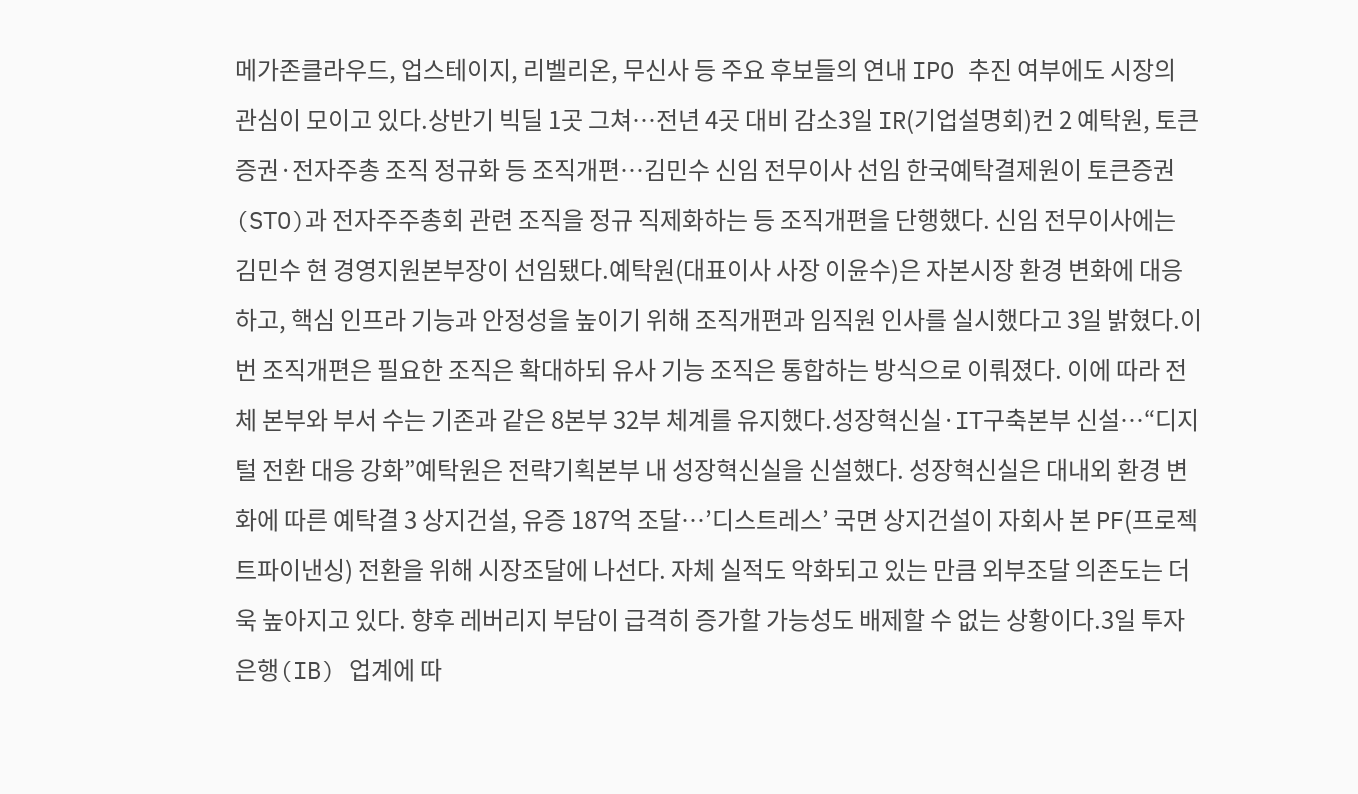메가존클라우드, 업스테이지, 리벨리온, 무신사 등 주요 후보들의 연내 IPO 추진 여부에도 시장의 관심이 모이고 있다.상반기 빅딜 1곳 그쳐…전년 4곳 대비 감소3일 IR(기업설명회)컨 2 예탁원, 토큰증권·전자주총 조직 정규화 등 조직개편…김민수 신임 전무이사 선임 한국예탁결제원이 토큰증권(STO)과 전자주주총회 관련 조직을 정규 직제화하는 등 조직개편을 단행했다. 신임 전무이사에는 김민수 현 경영지원본부장이 선임됐다.예탁원(대표이사 사장 이윤수)은 자본시장 환경 변화에 대응하고, 핵심 인프라 기능과 안정성을 높이기 위해 조직개편과 임직원 인사를 실시했다고 3일 밝혔다.이번 조직개편은 필요한 조직은 확대하되 유사 기능 조직은 통합하는 방식으로 이뤄졌다. 이에 따라 전체 본부와 부서 수는 기존과 같은 8본부 32부 체계를 유지했다.성장혁신실·IT구축본부 신설…“디지털 전환 대응 강화”예탁원은 전략기획본부 내 성장혁신실을 신설했다. 성장혁신실은 대내외 환경 변화에 따른 예탁결 3 상지건설, 유증 187억 조달…’디스트레스’ 국면 상지건설이 자회사 본 PF(프로젝트파이낸싱) 전환을 위해 시장조달에 나선다. 자체 실적도 악화되고 있는 만큼 외부조달 의존도는 더욱 높아지고 있다. 향후 레버리지 부담이 급격히 증가할 가능성도 배제할 수 없는 상황이다.3일 투자은행(IB) 업계에 따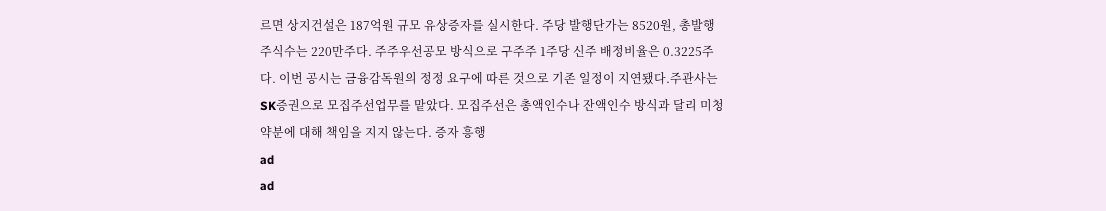르면 상지건설은 187억원 규모 유상증자를 실시한다. 주당 발행단가는 8520원, 총발행주식수는 220만주다. 주주우선공모 방식으로 구주주 1주당 신주 배정비율은 0.3225주다. 이번 공시는 금융감독원의 정정 요구에 따른 것으로 기존 일정이 지연됐다.주관사는 SK증권으로 모집주선업무를 맡았다. 모집주선은 총액인수나 잔액인수 방식과 달리 미청약분에 대해 책임을 지지 않는다. 증자 흥행
ad
ad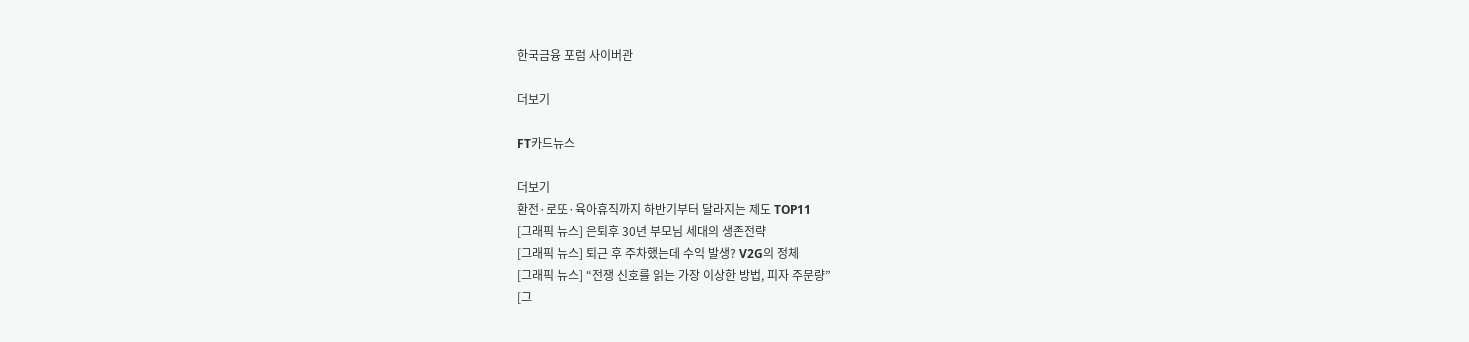한국금융 포럼 사이버관

더보기

FT카드뉴스

더보기
환전·로또·육아휴직까지 하반기부터 달라지는 제도 TOP11
[그래픽 뉴스] 은퇴후 30년 부모님 세대의 생존전략
[그래픽 뉴스] 퇴근 후 주차했는데 수익 발생? V2G의 정체
[그래픽 뉴스] “전쟁 신호를 읽는 가장 이상한 방법, 피자 주문량”
[그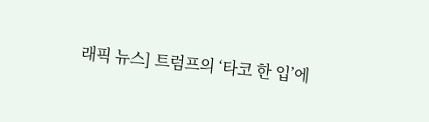래픽 뉴스] 트럼프의 ‘타코 한 입’에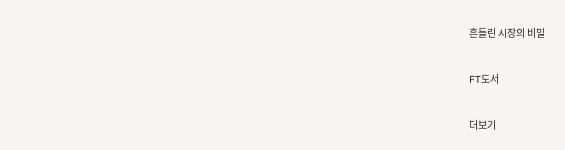흔들린 시장의 비밀

FT도서

더보기